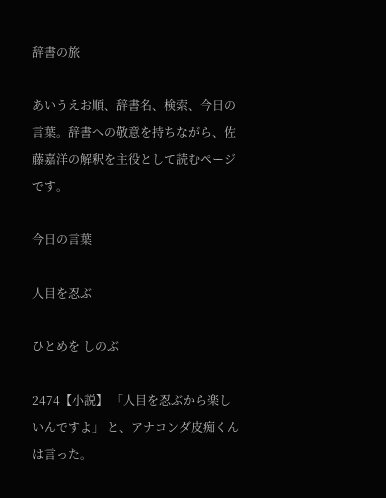辞書の旅

あいうえお順、辞書名、検索、今日の言葉。辞書への敬意を持ちながら、佐藤嘉洋の解釈を主役として読むページです。

今日の言葉

人目を忍ぶ

ひとめを しのぶ

2474【小説】 「人目を忍ぶから楽しいんですよ」 と、アナコンダ皮痴くんは言った。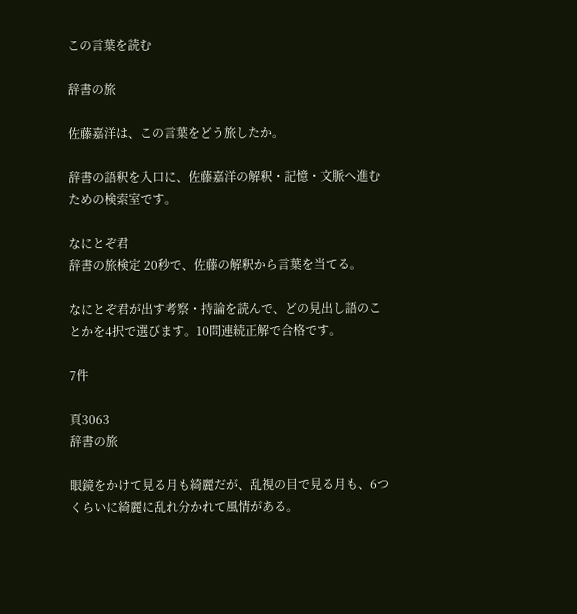この言葉を読む

辞書の旅

佐藤嘉洋は、この言葉をどう旅したか。

辞書の語釈を入口に、佐藤嘉洋の解釈・記憶・文脈へ進むための検索室です。

なにとぞ君
辞書の旅検定 20秒で、佐藤の解釈から言葉を当てる。

なにとぞ君が出す考察・持論を読んで、どの見出し語のことかを4択で選びます。10問連続正解で合格です。

7件

頁3063
辞書の旅

眼鏡をかけて見る月も綺麗だが、乱視の目で見る月も、6つくらいに綺麗に乱れ分かれて風情がある。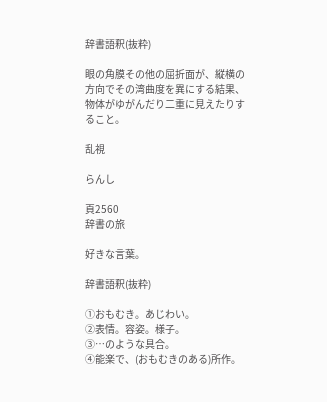辞書語釈(抜粋)

眼の角膜その他の屈折面が、縦横の方向でその湾曲度を異にする結果、物体がゆがんだり二重に見えたりすること。

乱視

らんし

頁2560
辞書の旅

好きな言葉。

辞書語釈(抜粋)

①おもむき。あじわい。
②表情。容姿。様子。
③…のような具合。
④能楽で、(おもむきのある)所作。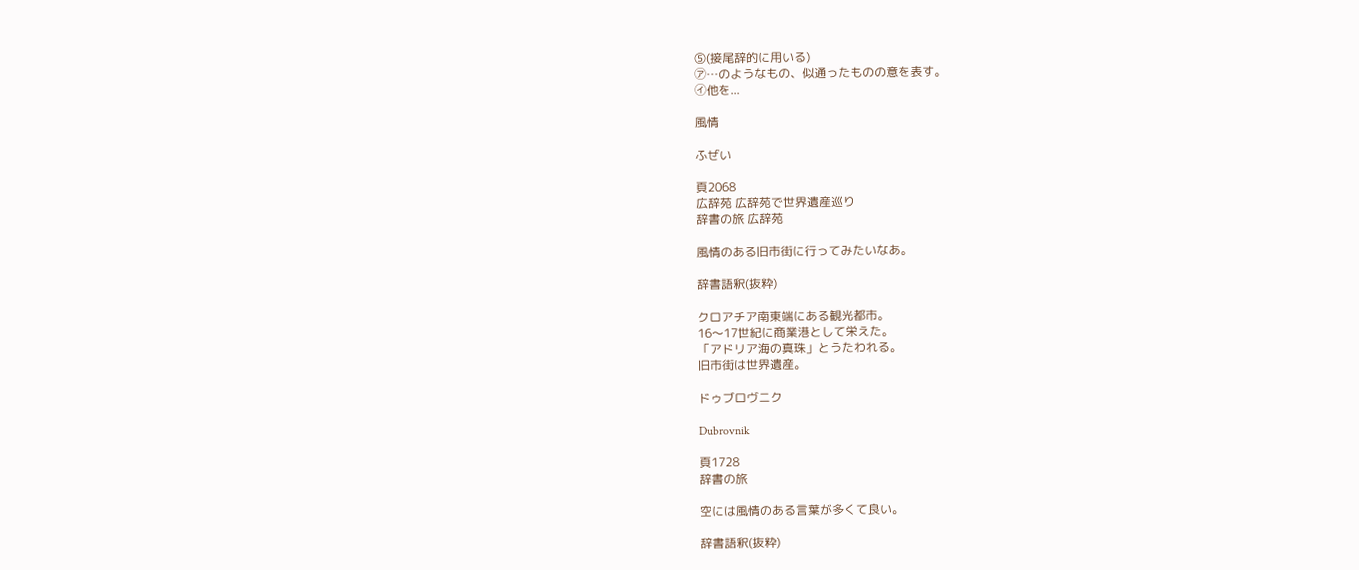⑤(接尾辞的に用いる)
㋐…のようなもの、似通ったものの意を表す。
㋑他を...

風情

ふぜい

頁2068
広辞苑 広辞苑で世界遺産巡り
辞書の旅 広辞苑

風情のある旧市街に行ってみたいなあ。

辞書語釈(抜粋)

クロアチア南東端にある観光都市。
16〜17世紀に商業港として栄えた。
「アドリア海の真珠」とうたわれる。
旧市街は世界遺産。

ドゥブロヴニク

Dubrovnik

頁1728
辞書の旅

空には風情のある言葉が多くて良い。

辞書語釈(抜粋)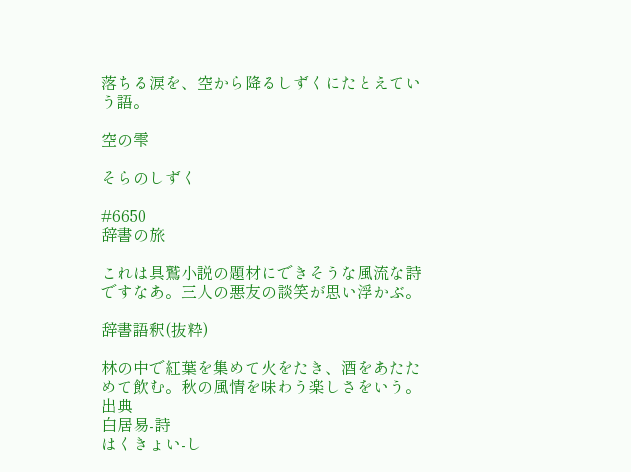落ちる涙を、空から降るしずくにたとえていう語。

空の雫

そらのしずく

#6650
辞書の旅

これは具鷲小説の題材にできそうな風流な詩ですなあ。三人の悪友の談笑が思い浮かぶ。

辞書語釈(抜粋)

林の中で紅葉を集めて火をたき、酒をあたためて飲む。秋の風情を味わう楽しさをいう。
出典
白居易-詩
はくきょい-し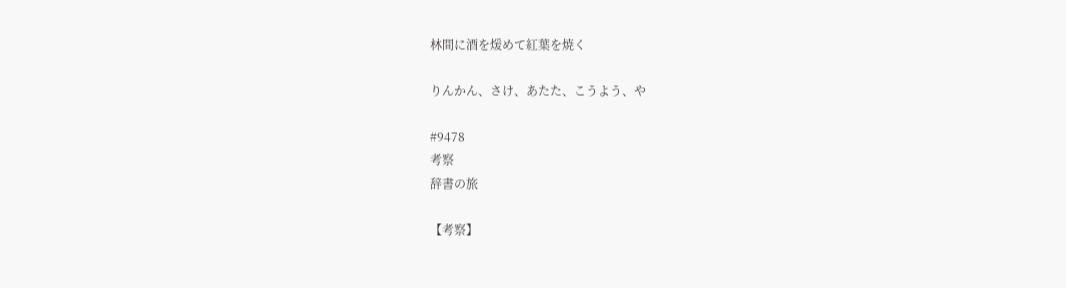林間に酒を煖めて紅葉を焼く

りんかん、さけ、あたた、こうよう、や

#9478
考察
辞書の旅

【考察】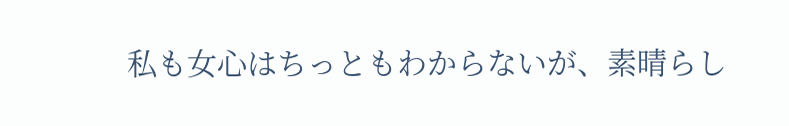私も女心はちっともわからないが、素晴らし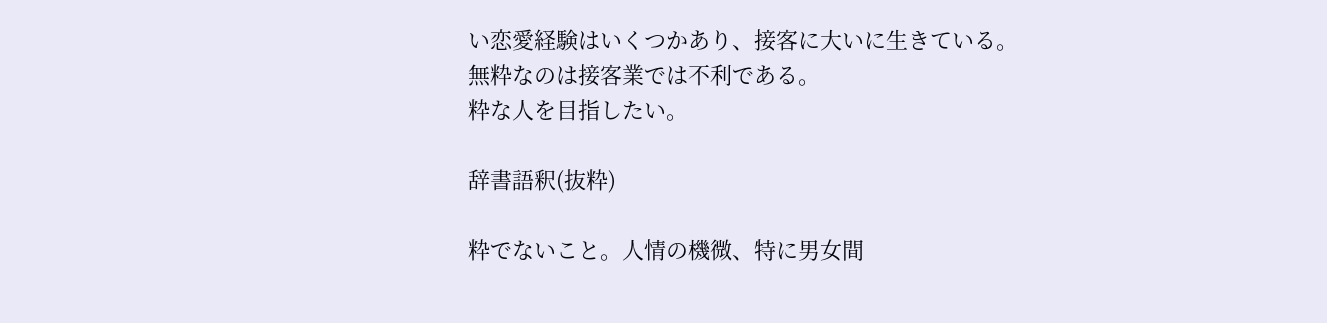い恋愛経験はいくつかあり、接客に大いに生きている。
無粋なのは接客業では不利である。
粋な人を目指したい。

辞書語釈(抜粋)

粋でないこと。人情の機微、特に男女間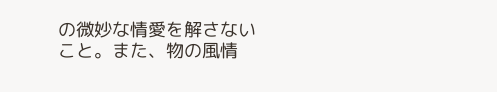の微妙な情愛を解さないこと。また、物の風情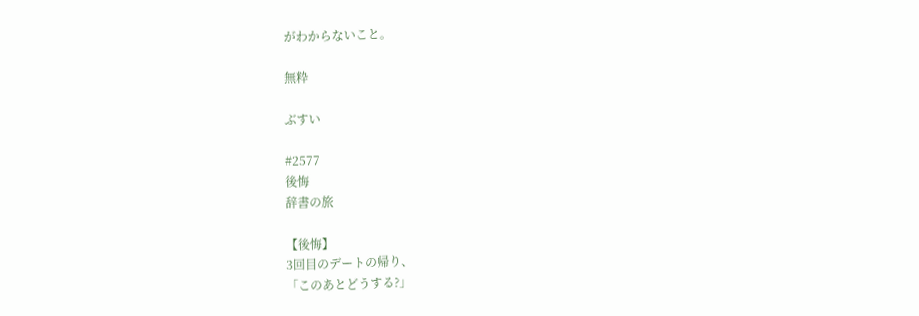がわからないこと。

無粋

ぶすい

#2577
後悔
辞書の旅

【後悔】
3回目のデートの帰り、
「このあとどうする?」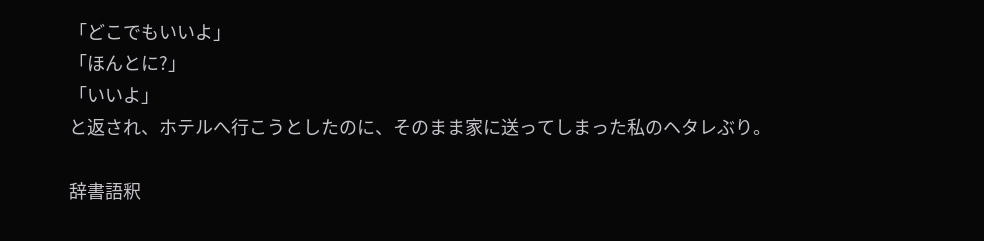「どこでもいいよ」
「ほんとに?」
「いいよ」
と返され、ホテルへ行こうとしたのに、そのまま家に送ってしまった私のヘタレぶり。

辞書語釈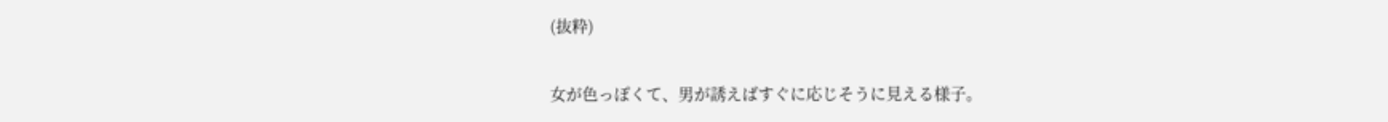(抜粋)

女が色っぽくて、男が誘えばすぐに応じそうに見える様子。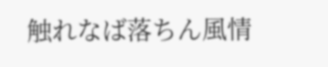触れなば落ちん風情